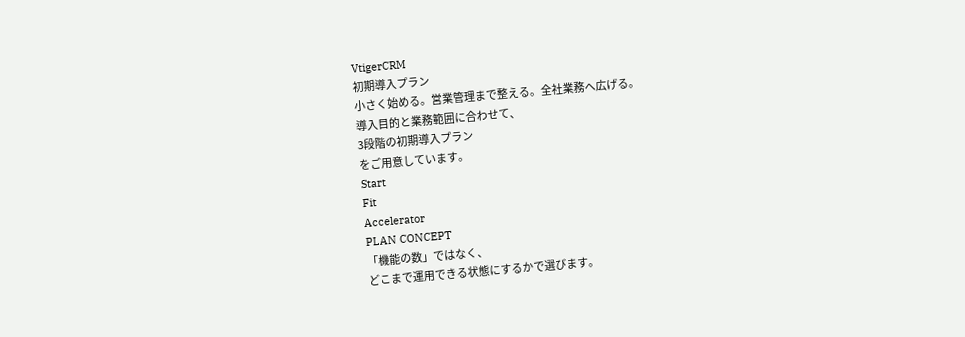VtigerCRM
初期導入プラン
小さく始める。営業管理まで整える。全社業務へ広げる。
導入目的と業務範囲に合わせて、
3段階の初期導入プラン
をご用意しています。
Start
Fit
Accelerator
PLAN CONCEPT
「機能の数」ではなく、
どこまで運用できる状態にするかで選びます。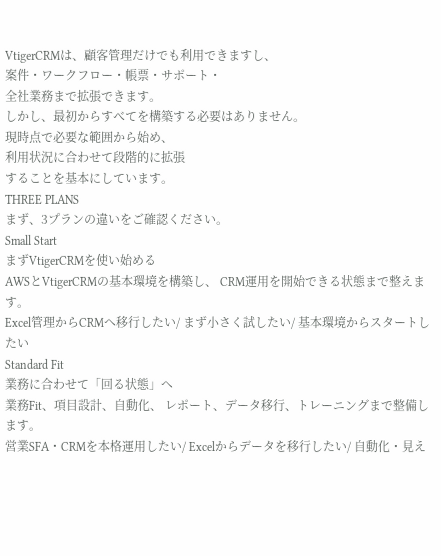VtigerCRMは、顧客管理だけでも利用できますし、
案件・ワークフロー・帳票・サポート・
全社業務まで拡張できます。
しかし、最初からすべてを構築する必要はありません。
現時点で必要な範囲から始め、
利用状況に合わせて段階的に拡張
することを基本にしています。
THREE PLANS
まず、3プランの違いをご確認ください。
Small Start
まずVtigerCRMを使い始める
AWSとVtigerCRMの基本環境を構築し、 CRM運用を開始できる状態まで整えます。
Excel管理からCRMへ移行したい/ まず小さく試したい/ 基本環境からスタートしたい
Standard Fit
業務に合わせて「回る状態」へ
業務Fit、項目設計、自動化、 レポート、データ移行、トレーニングまで整備します。
営業SFA・CRMを本格運用したい/ Excelからデータを移行したい/ 自動化・見え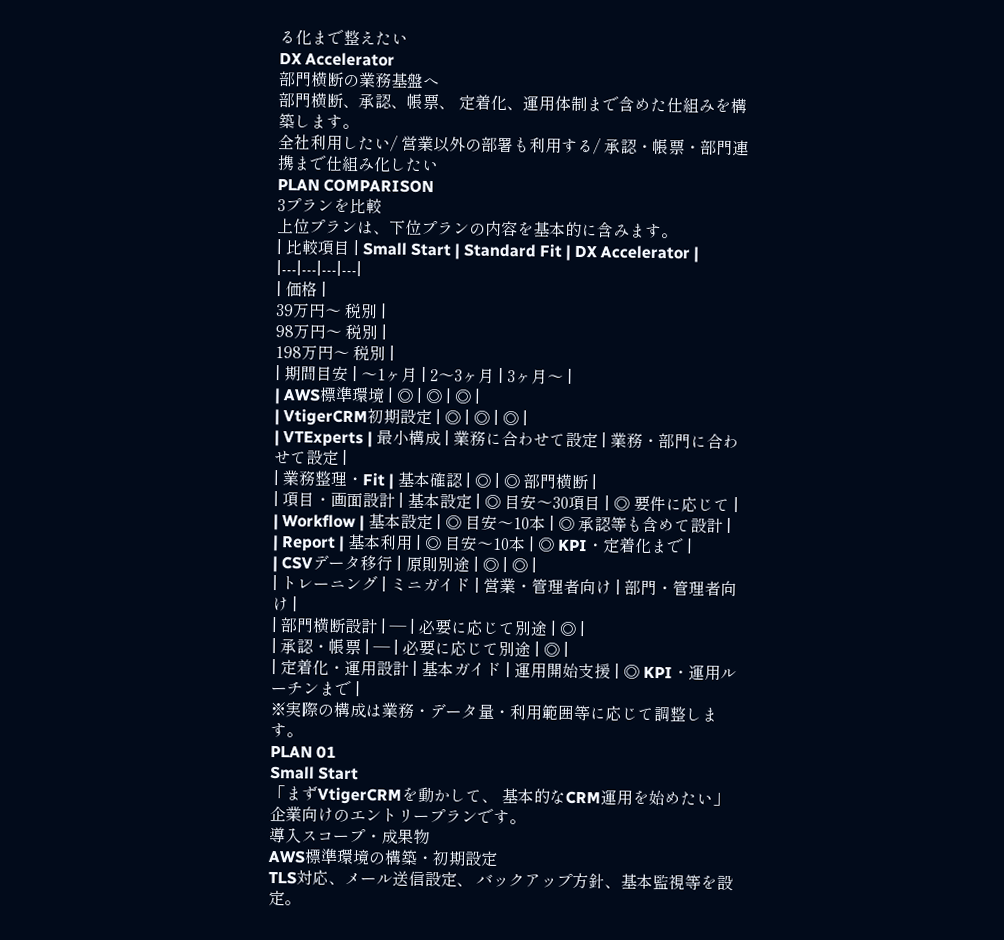る化まで整えたい
DX Accelerator
部門横断の業務基盤へ
部門横断、承認、帳票、 定着化、運用体制まで含めた仕組みを構築します。
全社利用したい/ 営業以外の部署も利用する/ 承認・帳票・部門連携まで仕組み化したい
PLAN COMPARISON
3プランを比較
上位プランは、下位プランの内容を基本的に含みます。
| 比較項目 | Small Start | Standard Fit | DX Accelerator |
|---|---|---|---|
| 価格 |
39万円〜 税別 |
98万円〜 税別 |
198万円〜 税別 |
| 期間目安 | 〜1ヶ月 | 2〜3ヶ月 | 3ヶ月〜 |
| AWS標準環境 | ◎ | ◎ | ◎ |
| VtigerCRM初期設定 | ◎ | ◎ | ◎ |
| VTExperts | 最小構成 | 業務に合わせて設定 | 業務・部門に合わせて設定 |
| 業務整理・Fit | 基本確認 | ◎ | ◎ 部門横断 |
| 項目・画面設計 | 基本設定 | ◎ 目安〜30項目 | ◎ 要件に応じて |
| Workflow | 基本設定 | ◎ 目安〜10本 | ◎ 承認等も含めて設計 |
| Report | 基本利用 | ◎ 目安〜10本 | ◎ KPI・定着化まで |
| CSVデータ移行 | 原則別途 | ◎ | ◎ |
| トレーニング | ミニガイド | 営業・管理者向け | 部門・管理者向け |
| 部門横断設計 | ― | 必要に応じて別途 | ◎ |
| 承認・帳票 | ― | 必要に応じて別途 | ◎ |
| 定着化・運用設計 | 基本ガイド | 運用開始支援 | ◎ KPI・運用ルーチンまで |
※実際の構成は業務・データ量・利用範囲等に応じて調整します。
PLAN 01
Small Start
「まずVtigerCRMを動かして、 基本的なCRM運用を始めたい」 企業向けのエントリープランです。
導入スコープ・成果物
AWS標準環境の構築・初期設定
TLS対応、メール送信設定、 バックアップ方針、基本監視等を設定。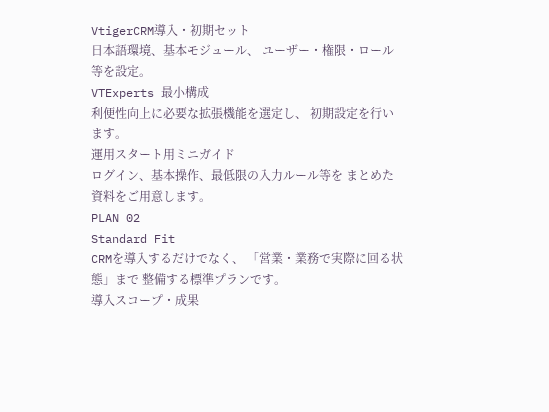VtigerCRM導入・初期セット
日本語環境、基本モジュール、 ユーザー・権限・ロール等を設定。
VTExperts 最小構成
利便性向上に必要な拡張機能を選定し、 初期設定を行います。
運用スタート用ミニガイド
ログイン、基本操作、最低限の入力ルール等を まとめた資料をご用意します。
PLAN 02
Standard Fit
CRMを導入するだけでなく、 「営業・業務で実際に回る状態」まで 整備する標準プランです。
導入スコープ・成果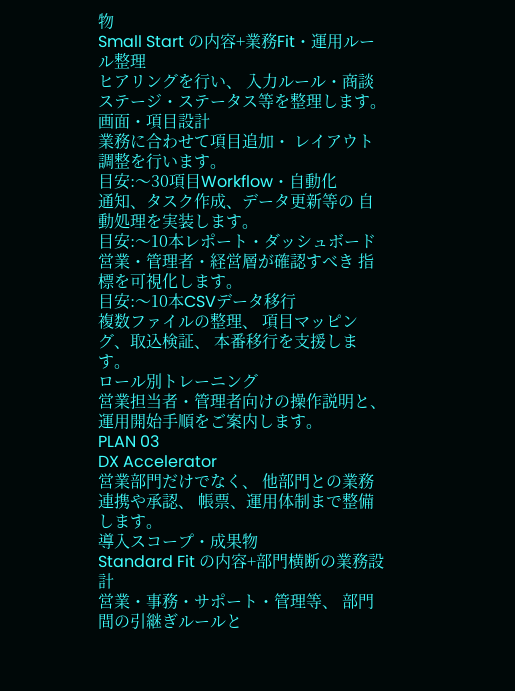物
Small Start の内容+業務Fit・運用ルール整理
ヒアリングを行い、 入力ルール・商談ステージ・ステータス等を整理します。
画面・項目設計
業務に合わせて項目追加・ レイアウト調整を行います。
目安:〜30項目Workflow・自動化
通知、タスク作成、データ更新等の 自動処理を実装します。
目安:〜10本レポート・ダッシュボード
営業・管理者・経営層が確認すべき 指標を可視化します。
目安:〜10本CSVデータ移行
複数ファイルの整理、 項目マッピング、取込検証、 本番移行を支援します。
ロール別トレーニング
営業担当者・管理者向けの操作説明と、 運用開始手順をご案内します。
PLAN 03
DX Accelerator
営業部門だけでなく、 他部門との業務連携や承認、 帳票、運用体制まで整備します。
導入スコープ・成果物
Standard Fit の内容+部門横断の業務設計
営業・事務・サポート・管理等、 部門間の引継ぎルールと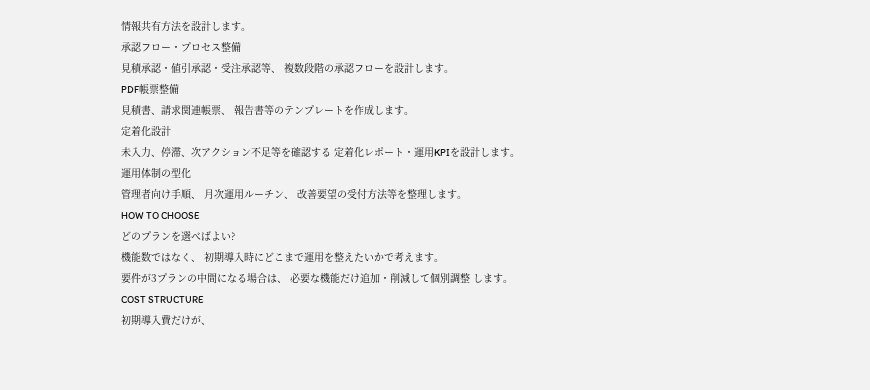情報共有方法を設計します。
承認フロー・プロセス整備
見積承認・値引承認・受注承認等、 複数段階の承認フローを設計します。
PDF帳票整備
見積書、請求関連帳票、 報告書等のテンプレートを作成します。
定着化設計
未入力、停滞、次アクション不足等を確認する 定着化レポート・運用KPIを設計します。
運用体制の型化
管理者向け手順、 月次運用ルーチン、 改善要望の受付方法等を整理します。
HOW TO CHOOSE
どのプランを選べばよい?
機能数ではなく、 初期導入時にどこまで運用を整えたいかで考えます。
要件が3プランの中間になる場合は、 必要な機能だけ追加・削減して個別調整 します。
COST STRUCTURE
初期導入費だけが、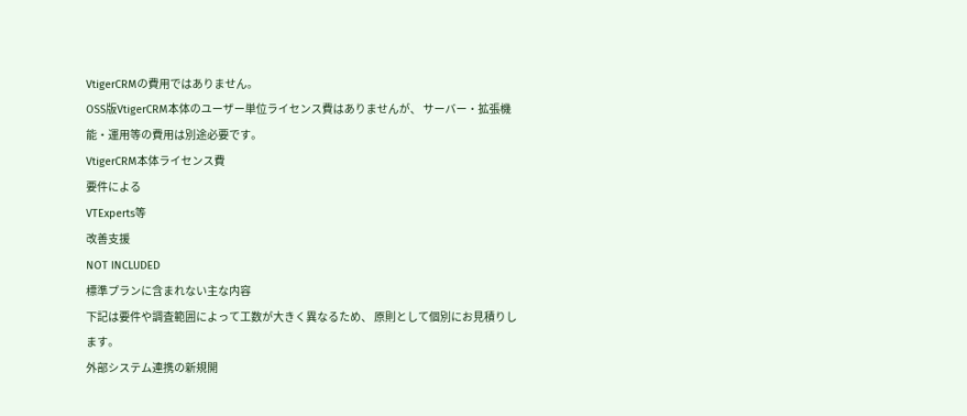VtigerCRMの費用ではありません。
OSS版VtigerCRM本体のユーザー単位ライセンス費はありませんが、 サーバー・拡張機能・運用等の費用は別途必要です。
VtigerCRM本体ライセンス費
要件による
VTExperts等
改善支援
NOT INCLUDED
標準プランに含まれない主な内容
下記は要件や調査範囲によって工数が大きく異なるため、 原則として個別にお見積りします。
外部システム連携の新規開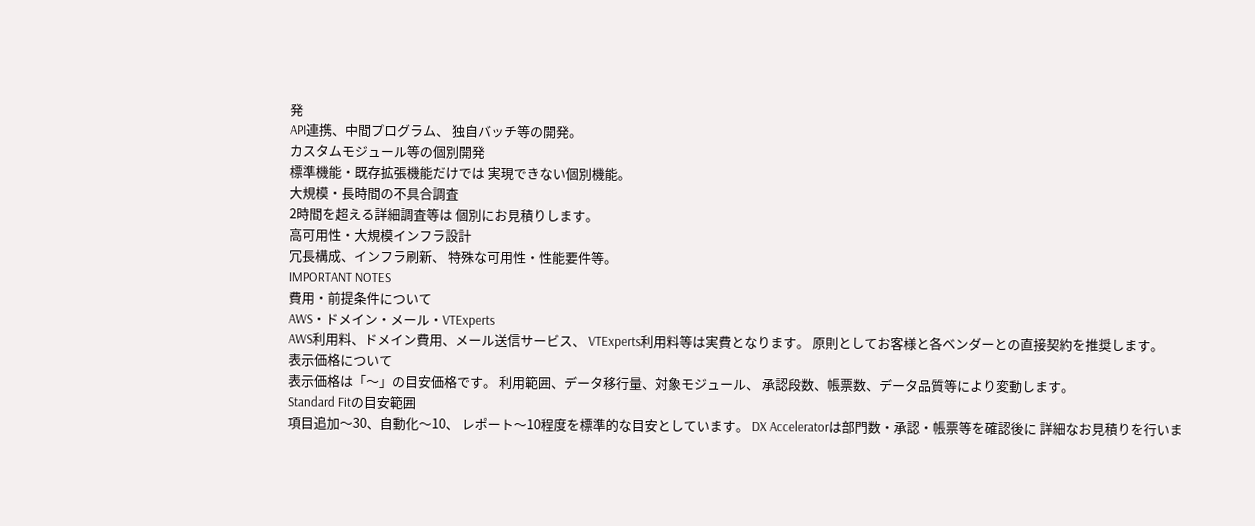発
API連携、中間プログラム、 独自バッチ等の開発。
カスタムモジュール等の個別開発
標準機能・既存拡張機能だけでは 実現できない個別機能。
大規模・長時間の不具合調査
2時間を超える詳細調査等は 個別にお見積りします。
高可用性・大規模インフラ設計
冗長構成、インフラ刷新、 特殊な可用性・性能要件等。
IMPORTANT NOTES
費用・前提条件について
AWS・ドメイン・メール・VTExperts
AWS利用料、ドメイン費用、メール送信サービス、 VTExperts利用料等は実費となります。 原則としてお客様と各ベンダーとの直接契約を推奨します。
表示価格について
表示価格は「〜」の目安価格です。 利用範囲、データ移行量、対象モジュール、 承認段数、帳票数、データ品質等により変動します。
Standard Fitの目安範囲
項目追加〜30、自動化〜10、 レポート〜10程度を標準的な目安としています。 DX Acceleratorは部門数・承認・帳票等を確認後に 詳細なお見積りを行いま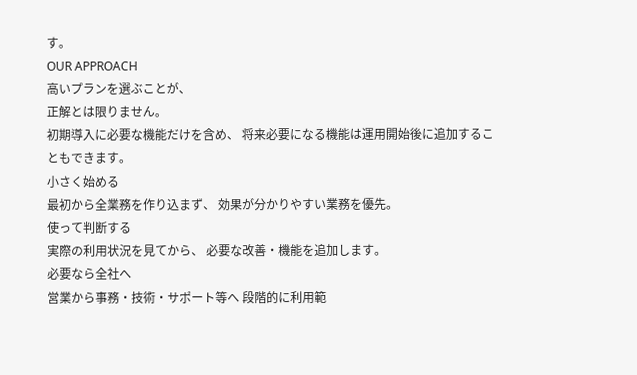す。
OUR APPROACH
高いプランを選ぶことが、
正解とは限りません。
初期導入に必要な機能だけを含め、 将来必要になる機能は運用開始後に追加することもできます。
小さく始める
最初から全業務を作り込まず、 効果が分かりやすい業務を優先。
使って判断する
実際の利用状況を見てから、 必要な改善・機能を追加します。
必要なら全社へ
営業から事務・技術・サポート等へ 段階的に利用範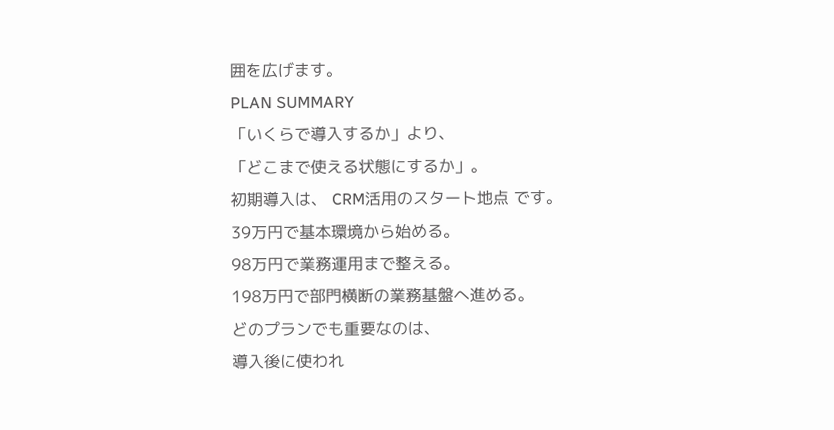囲を広げます。
PLAN SUMMARY
「いくらで導入するか」より、
「どこまで使える状態にするか」。
初期導入は、 CRM活用のスタート地点 です。
39万円で基本環境から始める。
98万円で業務運用まで整える。
198万円で部門横断の業務基盤へ進める。
どのプランでも重要なのは、
導入後に使われ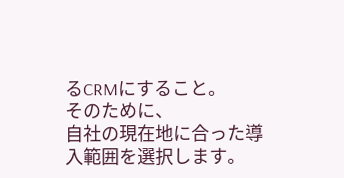るCRMにすること。
そのために、
自社の現在地に合った導入範囲を選択します。